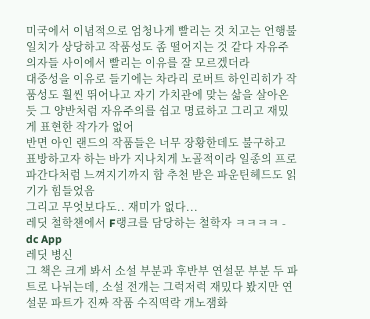미국에서 이념적으로 엄청나게 빨리는 것 치고는 언행불일치가 상당하고 작품성도 좀 떨어지는 것 같다 자유주의자들 사이에서 빨리는 이유를 잘 모르겠더라
대중성을 이유로 들기에는 차라리 로버트 하인리히가 작품성도 훨씬 뛰어나고 자기 가치관에 맞는 삶을 살아온듯 그 양반처럼 자유주의를 쉽고 명료하고 그리고 재밌게 표현한 작가가 없어
반면 아인 랜드의 작품들은 너무 장황한데도 불구하고 표방하고자 하는 바가 지나치게 노골적이라 일종의 프로파간다처럼 느껴지기까지 함 추천 받은 파운틴헤드도 읽기가 힘들었음
그리고 무엇보다도.. 재미가 없다...
레딧 철학챈에서 F랭크를 담당하는 철학자 ㅋㅋㅋㅋ - dc App
레딧 병신
그 책은 크게 봐서 소설 부분과 후반부 연설문 부분 두 파트로 나뉘는데, 소설 전개는 그럭저럭 재밌다 봤지만 연설문 파트가 진짜 작품 수직떡락 개노잼화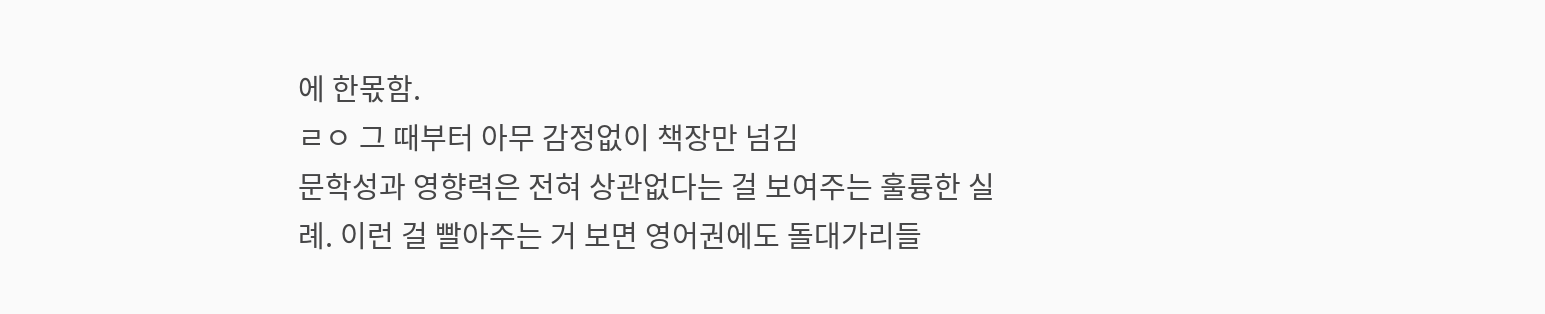에 한몫함.
ㄹㅇ 그 때부터 아무 감정없이 책장만 넘김
문학성과 영향력은 전혀 상관없다는 걸 보여주는 훌륭한 실례. 이런 걸 빨아주는 거 보면 영어권에도 돌대가리들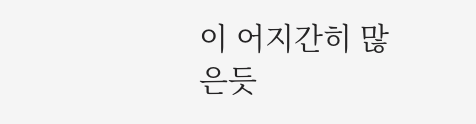이 어지간히 많은듯